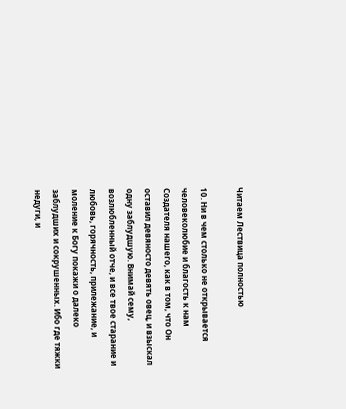Читаем Лествица полностью

10. Ни в чем столько не открывается человеколюбие и благость к нам Создателя нашего, как в том, что Он оставил девяносто девять овец, и взыскал одну заблудшую. Внимай сему, возлюбленный отче, и все твое старание и любовь, горячность, прилежание, и моление к Богу покажи о далеко заблудших и сокрушенных. Ибо где тяжки недуги, и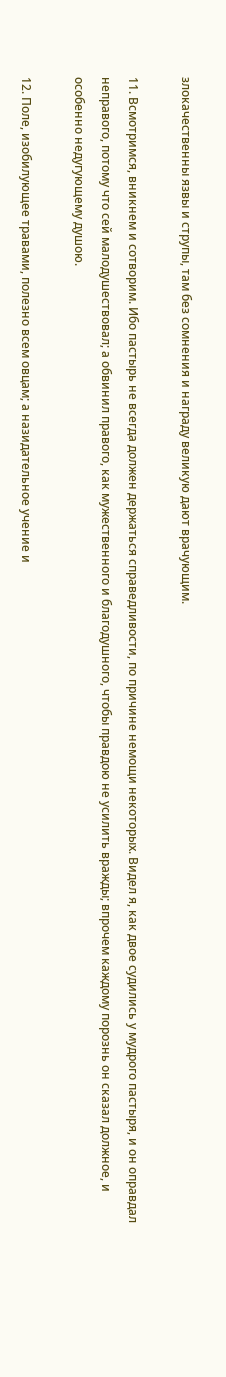злокачественны язвы и струпы, там без сомнения и награду великую дают врачующим.

11. Всмотримся, вникнем и сотворим. Ибо пастырь не всегда должен держаться справедливости, по причине немощи некоторых. Видел я, как двое судились у мудрого пастыря, и он оправдал неправого, потому что сей малодушествовал; а обвинил правого, как мужественного и благодушного, чтобы правдою не усилить вражды; впрочем каждому порознь он сказал должное, и особенно недугующему душою.

12. Поле, изобилующее травами, полезно всем овцам; а назидательное учение и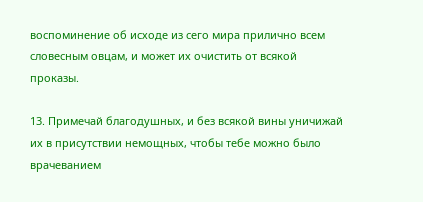воспоминение об исходе из сего мира прилично всем словесным овцам, и может их очистить от всякой проказы.

13. Примечай благодушных, и без всякой вины уничижай их в присутствии немощных, чтобы тебе можно было врачеванием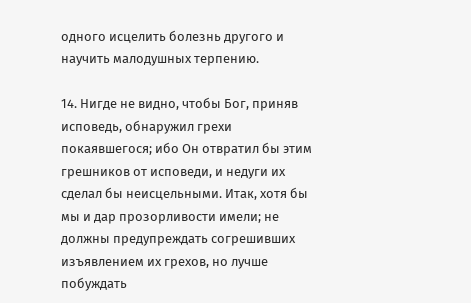одного исцелить болезнь другого и научить малодушных терпению.

14. Нигде не видно, чтобы Бог, приняв исповедь, обнаружил грехи покаявшегося; ибо Он отвратил бы этим грешников от исповеди, и недуги их сделал бы неисцельными. Итак, хотя бы мы и дар прозорливости имели; не должны предупреждать согрешивших изъявлением их грехов, но лучше побуждать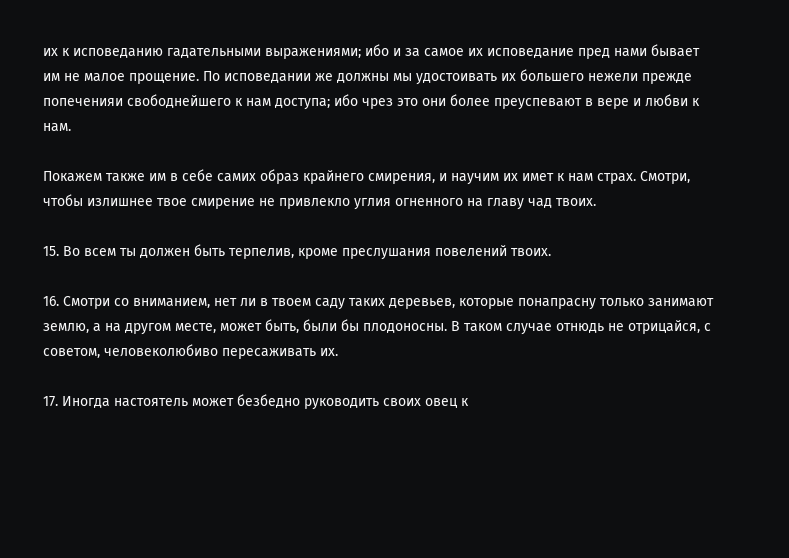их к исповеданию гадательными выражениями; ибо и за самое их исповедание пред нами бывает им не малое прощение. По исповедании же должны мы удостоивать их большего нежели прежде попеченияи свободнейшего к нам доступа; ибо чрез это они более преуспевают в вере и любви к нам.

Покажем также им в себе самих образ крайнего смирения, и научим их имет к нам страх. Смотри, чтобы излишнее твое смирение не привлекло углия огненного на главу чад твоих.

15. Во всем ты должен быть терпелив, кроме преслушания повелений твоих.

16. Смотри со вниманием, нет ли в твоем саду таких деревьев, которые понапрасну только занимают землю, а на другом месте, может быть, были бы плодоносны. В таком случае отнюдь не отрицайся, с советом, человеколюбиво пересаживать их.

17. Иногда настоятель может безбедно руководить своих овец к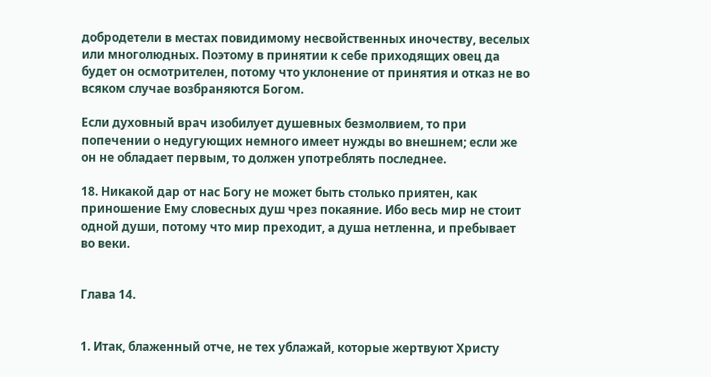добродетели в местах повидимому несвойственных иночеству, веселых или многолюдных. Поэтому в принятии к себе приходящих овец да будет он осмотрителен, потому что уклонение от принятия и отказ не во всяком случае возбраняются Богом.

Если духовный врач изобилует душевных безмолвием, то при попечении о недугующих немного имеет нужды во внешнем; если же он не обладает первым, то должен употреблять последнее.

18. Никакой дар от нас Богу не может быть столько приятен, как приношение Ему словесных душ чрез покаяние. Ибо весь мир не стоит одной души, потому что мир преходит, а душа нетленна, и пребывает во веки.


Глава 14.


1. Итак, блаженный отче, не тех ублажай, которые жертвуют Христу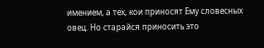имением, а тех, кои приносят Ему словесных овец. Но старайся приносить это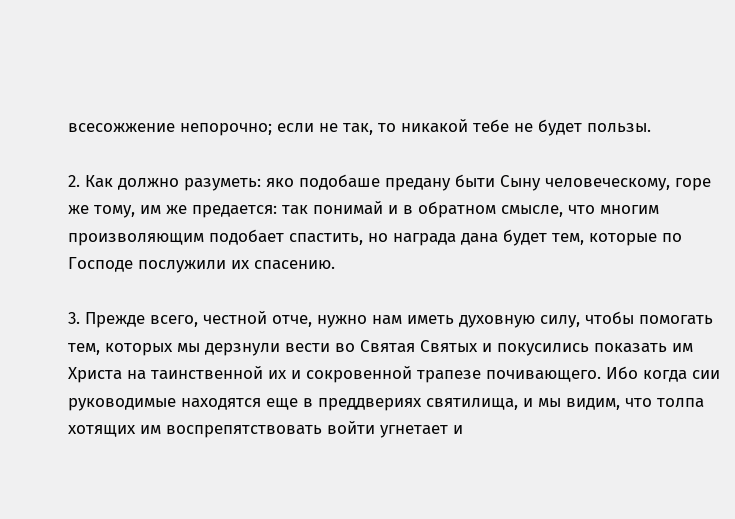всесожжение непорочно; если не так, то никакой тебе не будет пользы.

2. Как должно разуметь: яко подобаше предану быти Сыну человеческому, горе же тому, им же предается: так понимай и в обратном смысле, что многим произволяющим подобает спастить, но награда дана будет тем, которые по Господе послужили их спасению.

3. Прежде всего, честной отче, нужно нам иметь духовную силу, чтобы помогать тем, которых мы дерзнули вести во Святая Святых и покусились показать им Христа на таинственной их и сокровенной трапезе почивающего. Ибо когда сии руководимые находятся еще в преддвериях святилища, и мы видим, что толпа хотящих им воспрепятствовать войти угнетает и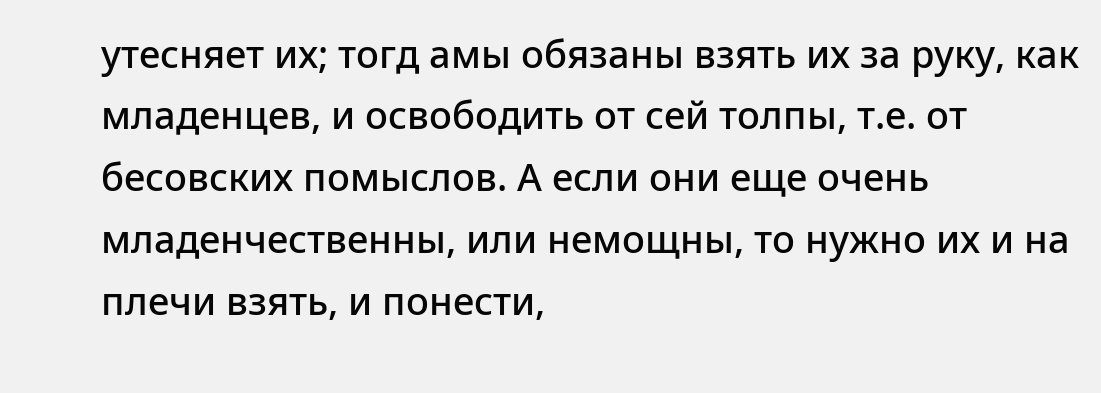утесняет их; тогд амы обязаны взять их за руку, как младенцев, и освободить от сей толпы, т.е. от бесовских помыслов. А если они еще очень младенчественны, или немощны, то нужно их и на плечи взять, и понести,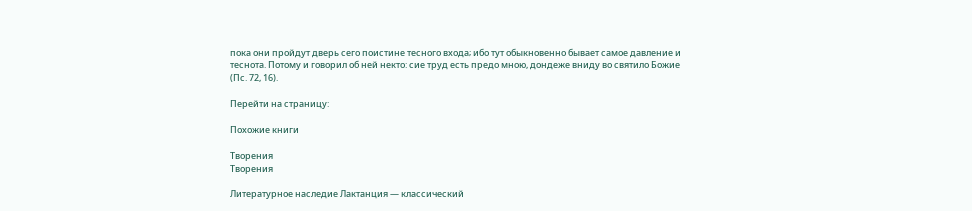пока они пройдут дверь сего поистине тесного входа; ибо тут обыкновенно бывает самое давление и теснота. Потому и говорил об ней некто: сие труд есть предо мною, дондеже вниду во святило Божие (Пс. 72, 16).

Перейти на страницу:

Похожие книги

Творения
Творения

Литературное наследие Лактанция — классический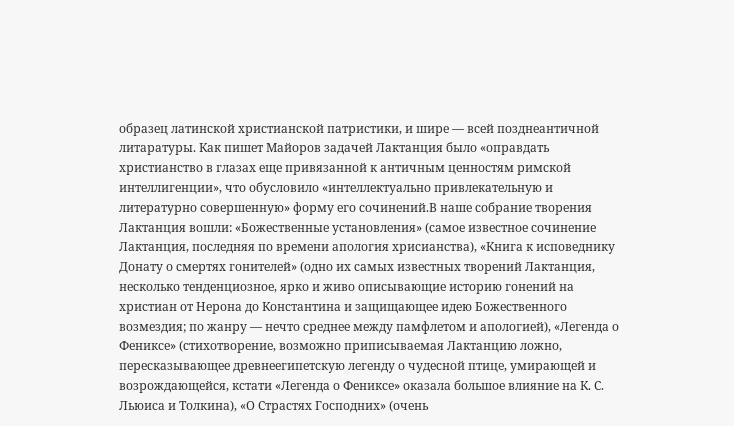образец латинской христианской патристики, и шире — всей позднеантичной литаратуры. Как пишет Майоров задачей Лактанция было «оправдать христианство в глазах еще привязанной к античным ценностям римской интеллигенции», что обусловило «интеллектуально привлекательную и литературно совершенную» форму его сочинений.В наше собрание творения Лактанция вошли: «Божественные установления» (самое известное сочинение Лактанция, последняя по времени апология хрисианства), «Книга к исповеднику Донату о смертях гонителей» (одно их самых известных творений Лактанция, несколько тенденциозное, ярко и живо описывающие историю гонений на христиан от Нерона до Константина и защищающее идею Божественного возмездия; по жанру — нечто среднее между памфлетом и апологией), «Легенда о Фениксе» (стихотворение, возможно приписываемая Лактанцию ложно, пересказывающее древнеегипетскую легенду о чудесной птице, умирающей и возрождающейся, кстати «Легенда о Фениксе» оказала большое влияние на К. С. Льюиса и Толкина), «О Страстях Господних» (очень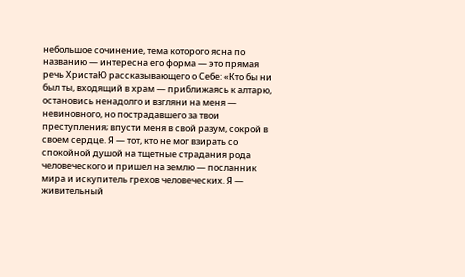небольшое сочинение, тема которого ясна по названию — интересна его форма — это прямая речь ХристаЮ рассказывающего о Себе: «Кто бы ни был ты, входящий в храм — приближаясь к алтарю, остановись ненадолго и взгляни на меня — невиновного, но пострадавшего за твои преступления; впусти меня в свой разум, сокрой в своем сердце. Я — тот, кто не мог взирать со спокойной душой на тщетные страдания рода человеческого и пришел на землю — посланник мира и искупитель грехов человеческих. Я — живительный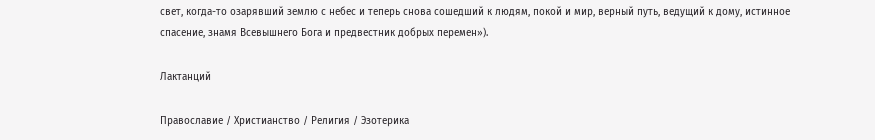свет, когда-то озарявший землю с небес и теперь снова сошедший к людям, покой и мир, верный путь, ведущий к дому, истинное спасение, знамя Всевышнего Бога и предвестник добрых перемен»).

Лактанций

Православие / Христианство / Религия / Эзотерика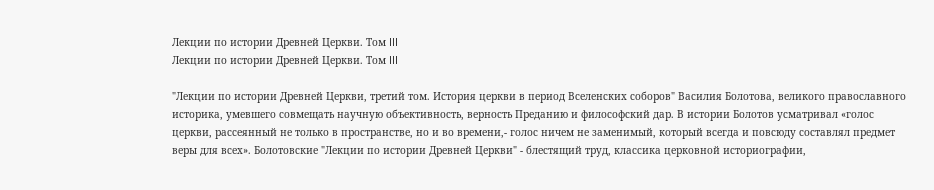Лекции по истории Древней Церкви. Том III
Лекции по истории Древней Церкви. Том III

"Лекции по истории Древней Церкви, третий том. История церкви в период Вселенских соборов" Василия Болотова, великого православного историка, умевшего совмещать научную объективность, верность Преданию и философский дар. В истории Болотов усматривал «голос церкви, рассеянный не только в пространстве, но и во времени,- голос ничем не заменимый, который всегда и повсюду составлял предмет веры для всех». Болотовские "Лекции по истории Древней Церкви" - блестящий труд, классика церковной историографии,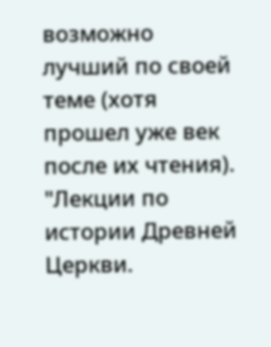возможно лучший по своей теме (хотя прошел уже век после их чтения). "Лекции по истории Древней Церкви.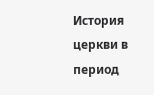История церкви в период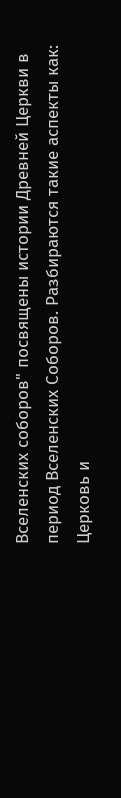Вселенских соборов" посвящены истории Древней Церкви в период Вселенских Соборов. Разбираются такие аспекты как: Церковь и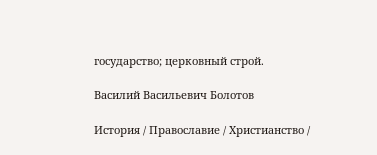государство; церковный строй.

Василий Васильевич Болотов

История / Православие / Христианство /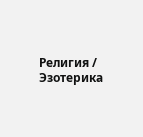Религия / Эзотерика